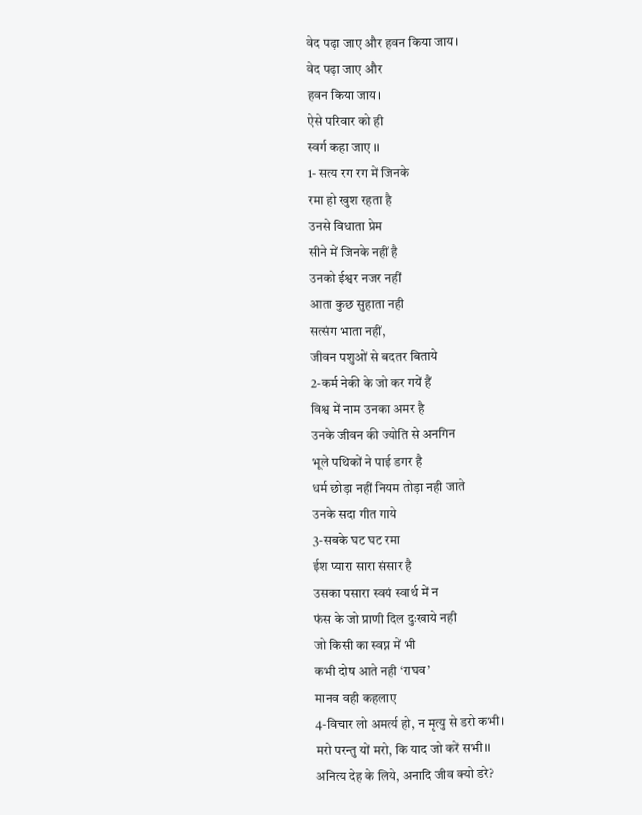वेद पढ़ा जाए और हवन किया जाय।
वेद पढ़ा जाए और
हवन किया जाय।
ऐसे परिवार को ही
स्वर्ग कहा जाए ।।
1- सत्य रग रग में जिनके
रमा हो खुश रहता है
उनसे विधाता प्रेम
सीने में जिनके नहीं है
उनको ईश्वर नजर नहीं
आता कुछ सुहाता नही
सत्संग भाता नहीं,
जीवन पशुओं से बदतर बिताये
2-कर्म नेकी के जो कर गयें हैं
विश्व में नाम उनका अमर है
उनके जीवन की ज्योति से अनगिन
भूले पथिकों ने पाई डगर है
धर्म छोड़ा नहीं नियम तोड़ा नही जाते
उनके सदा गीत गाये
3-सबके घट घट रमा
ईश प्यारा सारा संसार है
उसका पसारा स्वयं स्वार्थ में न
फंस के जो प्राणी दिल दुःखाये नही
जो किसी का स्वप्न में भी
कभी दोष आते नही ‘राघव’
मानव वही कहलाए
4-विचार लो अमर्त्य हो, न मृत्यु से डरो कभी।
मरो परन्तु यों मरो, कि याद जो करें सभी।।
अनित्य देह के लिये, अनादि जीव क्यो डरे?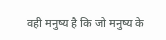वही मनुष्य है कि जो मनुष्य के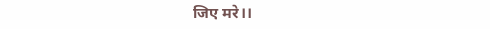जिए मरे।।